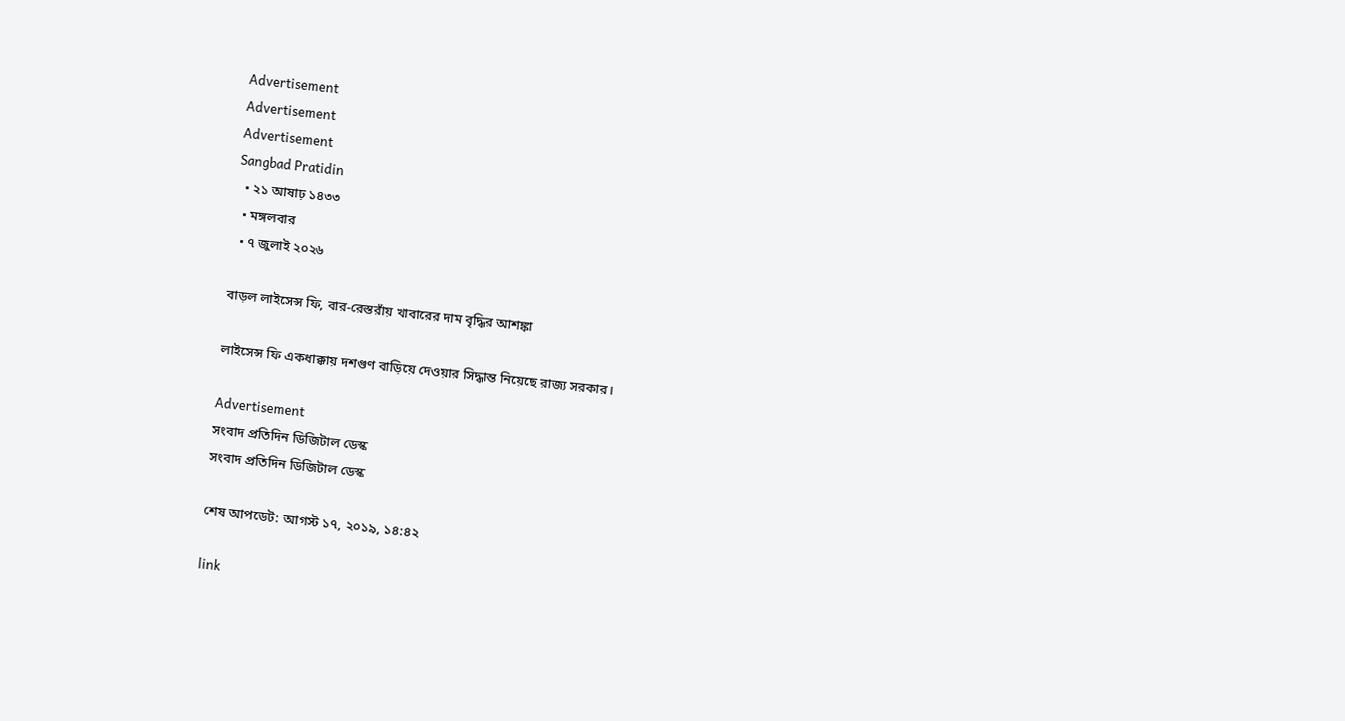Advertisement
Advertisement
Advertisement
Sangbad Pratidin
  • ২১ আষাঢ় ১৪৩৩
  • মঙ্গলবার
  • ৭ জুলাই ২০২৬

বাড়ল লাইসেন্স ফি, বার-রেস্তরাঁয় খাবারের দাম বৃদ্ধির আশঙ্কা

লাইসেন্স ফি একধাক্কায় দশগুণ বাড়িয়ে দেওয়ার সিদ্ধান্ত নিয়েছে রাজ্য সরকার।

Advertisement
সংবাদ প্রতিদিন ডিজিটাল ডেস্ক
সংবাদ প্রতিদিন ডিজিটাল ডেস্ক

শেষ আপডেট: আগস্ট ১৭, ২০১৯, ১৪:৪২

link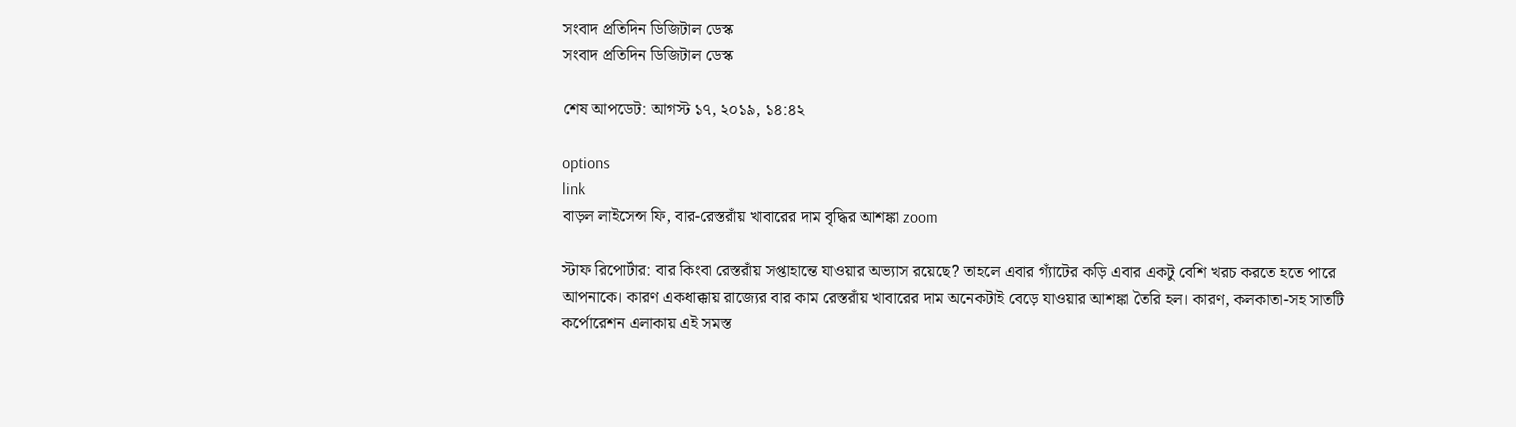সংবাদ প্রতিদিন ডিজিটাল ডেস্ক
সংবাদ প্রতিদিন ডিজিটাল ডেস্ক

শেষ আপডেট: আগস্ট ১৭, ২০১৯, ১৪:৪২

options
link
বাড়ল লাইসেন্স ফি, বার-রেস্তরাঁয় খাবারের দাম বৃদ্ধির আশঙ্কা zoom

স্টাফ রিপোর্টার: বার কিংবা রেস্তরাঁয় সপ্তাহান্তে যাওয়ার অভ্যাস রয়েছে? তাহলে এবার গ্যাঁটের কড়ি এবার একটু বেশি খরচ করতে হতে পারে আপনাকে। কারণ একধাক্কায় রাজ্যের বার কাম রেস্তরাঁয় খাবারের দাম অনেকটাই বেড়ে যাওয়ার আশঙ্কা তৈরি হল। কারণ, কলকাতা-সহ সাতটি কর্পোরেশন এলাকায় এই সমস্ত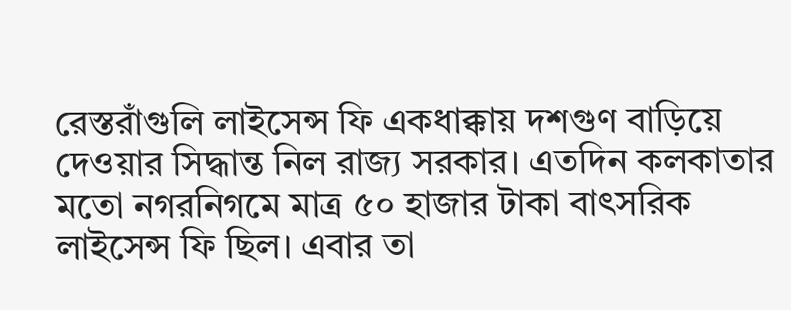রেস্তরাঁগুলি লাইসেন্স ফি একধাক্কায় দশগুণ বাড়িয়ে দেওয়ার সিদ্ধান্ত নিল রাজ্য সরকার। এতদিন কলকাতার মতো নগরনিগমে মাত্র ৫০ হাজার টাকা বাৎসরিক লাইসেন্স ফি ছিল। এবার তা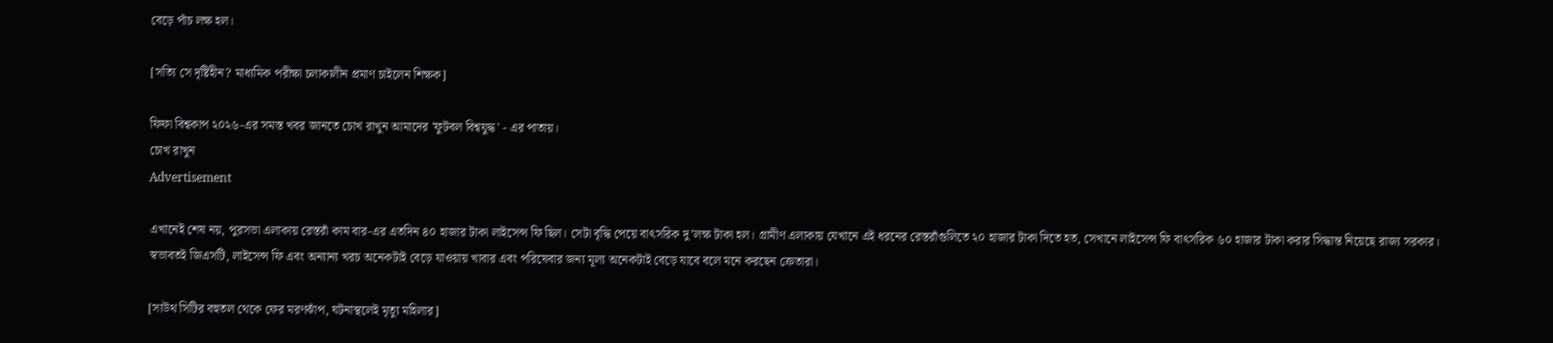বেড়ে পাঁচ লক্ষ হল।

[সত্যি সে দৃষ্টিহীন? মাধ্যমিক পরীক্ষা চলাকালীন প্রমাণ চাইলেন শিক্ষক]

ফিফা বিশ্বকাপ ২০২৬-এর সমস্ত খবর জানতে চোখ রাখুন আমাদের 'ফুটবল বিশ্বযুদ্ধ' - এর পাতায়।
চোখ রাখুন
Advertisement

এখানেই শেষ নয়, পুরসভা এলাকায় রেস্তরাঁ কাম বার-এর এতদিন ৪০ হাজার টাকা লাইসেন্স ফি ছিল। সেটা বৃদ্ধি পেয়ে বাৎসরিক দু’লক্ষ টাকা হল। গ্রামীণ এলাকায় যেখানে এই ধরনের রেস্তরাঁগুলিতে ২০ হাজার টাকা দিতে হত, সেখানে লাইসেন্স ফি বাৎসরিক ৬০ হাজার টাকা করার সিদ্ধান্ত নিয়েছে রাজ্য সরকার। স্বভাবতই জিএসটি, লাইসেন্স ফি এবং অন্যান্য খরচ অনেকটাই বেড়ে যাওয়ায় খাবার এবং পরিষেবার জন্য মূল্য অনেকটাই বেড়ে যাবে বলে মনে করছেন ক্রেতারা।

[সাউথ সিটির বহুতল থেকে ফের মরণঝাঁপ, ঘটনাস্থলেই মৃত্যু মহিলার]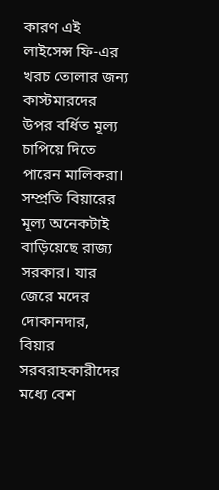কারণ এই লাইসেন্স ফি-এর খরচ তোলার জন্য কাস্টমারদের উপর বর্ধিত মূল্য চাপিয়ে দিতে পারেন মালিকরা। সম্প্রতি বিয়ারের মূল্য অনেকটাই বাড়িয়েছে রাজ্য সরকার। যার জেরে মদের দোকানদার, বিয়ার সরবরাহকারীদের মধ্যে বেশ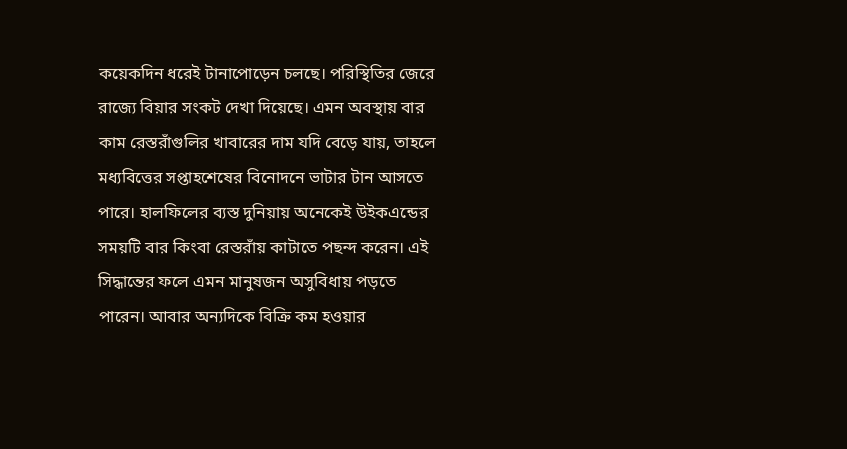কয়েকদিন ধরেই টানাপোড়েন চলছে। পরিস্থিতির জেরে রাজ্যে বিয়ার সংকট দেখা দিয়েছে। এমন অবস্থায় বার কাম রেস্তরাঁগুলির খাবারের দাম যদি বেড়ে যায়, তাহলে মধ্যবিত্তের সপ্তাহশেষের বিনোদনে ভাটার টান আসতে পারে। হালফিলের ব্যস্ত দুনিয়ায় অনেকেই উইকএন্ডের সময়টি বার কিংবা রেস্তরাঁয় কাটাতে পছন্দ করেন। এই সিদ্ধান্তের ফলে এমন মানুষজন অসুবিধায় পড়তে পারেন। আবার অন্যদিকে বিক্রি কম হওয়ার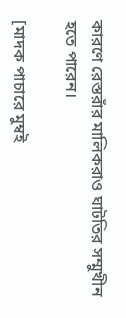কারণে রেস্তরাঁর মালিকরাও ঘাটতির সম্মুখীন হতে পারেন।

[মাদক পাচারে মুম্বই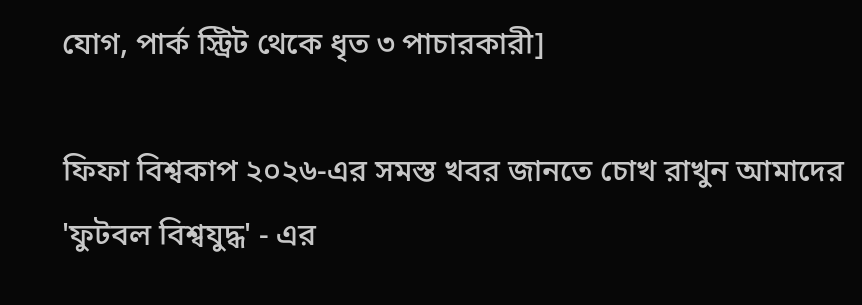যোগ, পার্ক স্ট্রিট থেকে ধৃত ৩ পাচারকারী]

ফিফা বিশ্বকাপ ২০২৬-এর সমস্ত খবর জানতে চোখ রাখুন আমাদের 'ফুটবল বিশ্বযুদ্ধ' - এর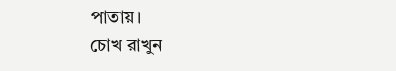পাতায়।
চোখ রাখুন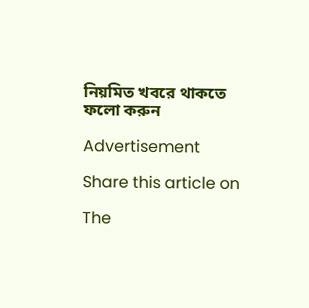নিয়মিত খবরে থাকতে ফলো করুন

Advertisement

Share this article on

The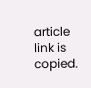article link is copied.